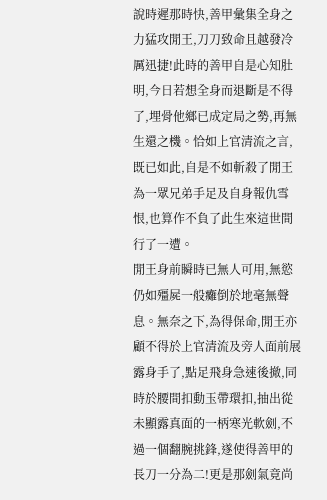說時遲那時快,善甲彙集全身之力猛攻閒王,刀刀致命且越發冷厲迅捷!此時的善甲自是心知肚明,今日若想全身而退斷是不得了,埋骨他鄉已成定局之勢,再無生還之機。恰如上官清流之言,既已如此,自是不如斬殺了閒王為一眾兄弟手足及自身報仇雪恨,也算作不負了此生來這世間行了一遭。
閒王身前瞬時已無人可用,無慾仍如殭屍一般癱倒於地毫無聲息。無奈之下,為得保命,閒王亦顧不得於上官清流及旁人面前展露身手了,點足飛身急速後撤,同時於腰間扣動玉帶環扣,抽出從未顯露真面的一柄寒光軟劍,不過一個翻腕挑鋒,遂使得善甲的長刀一分為二!更是那劍氣竟尚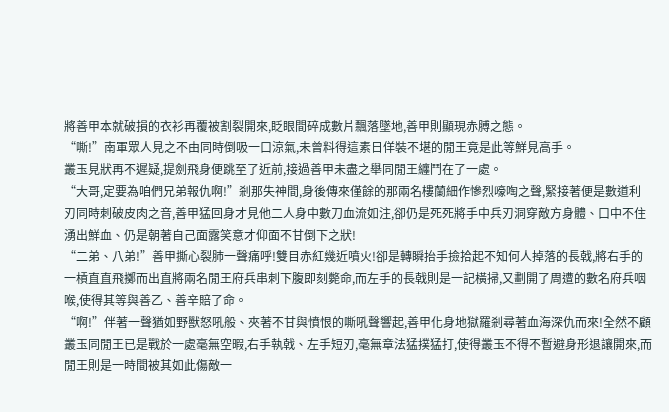將善甲本就破損的衣衫再覆被割裂開來,眨眼間碎成數片飄落墜地,善甲則顯現赤膊之態。
“嘶!”南軍眾人見之不由同時倒吸一口涼氣,未曾料得這素日佯裝不堪的閒王竟是此等鮮見高手。
叢玉見狀再不遲疑,提劍飛身便跳至了近前,接過善甲未盡之舉同閒王纏鬥在了一處。
“大哥,定要為咱們兄弟報仇啊!”剎那失神間,身後傳來僅餘的那兩名樓蘭細作慘烈嚎啕之聲,緊接著便是數道利刃同時刺破皮肉之音,善甲猛回身才見他二人身中數刀血流如注,卻仍是死死將手中兵刃洞穿敵方身體、口中不住湧出鮮血、仍是朝著自己面露笑意才仰面不甘倒下之狀!
“二弟、八弟!”善甲撕心裂肺一聲痛呼!雙目赤紅幾近噴火!卻是轉瞬抬手撿拾起不知何人掉落的長戟,將右手的一槓直直飛擲而出直將兩名閒王府兵串刺下腹即刻斃命,而左手的長戟則是一記橫掃,又劃開了周遭的數名府兵咽喉,使得其等與善乙、善辛賠了命。
“啊!”伴著一聲猶如野獸怒吼般、夾著不甘與憤恨的嘶吼聲響起,善甲化身地獄羅剎尋著血海深仇而來!全然不顧叢玉同閒王已是戰於一處毫無空暇,右手執戟、左手短刃,毫無章法猛撲猛打,使得叢玉不得不暫避身形退讓開來,而閒王則是一時間被其如此傷敵一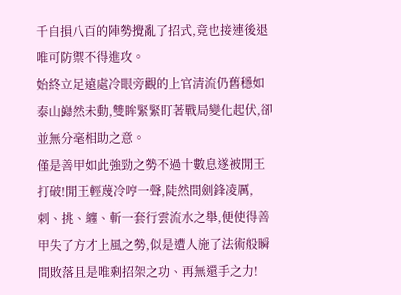千自損八百的陣勢攪亂了招式,竟也接連後退唯可防禦不得進攻。
始終立足遠處冷眼旁觀的上官清流仍舊穩如泰山巋然未動,雙眸緊緊盯著戰局變化起伏,卻並無分毫相助之意。
僅是善甲如此強勁之勢不過十數息遂被閒王打破!閒王輕蔑冷哼一聲,陡然間劍鋒凌厲,刺、挑、纏、斬一套行雲流水之舉,便使得善甲失了方才上風之勢,似是遭人施了法術般瞬間敗落且是唯剩招架之功、再無還手之力!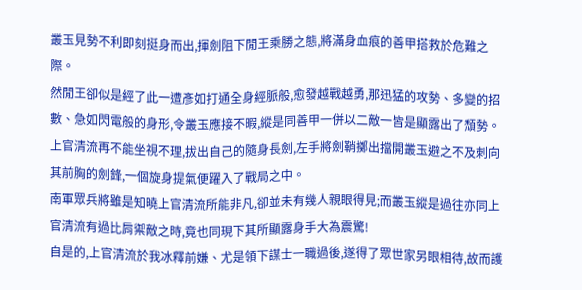叢玉見勢不利即刻挺身而出,揮劍阻下閒王乘勝之態,將滿身血痕的善甲搭救於危難之際。
然閒王卻似是經了此一遭彥如打通全身經脈般,愈發越戰越勇,那迅猛的攻勢、多變的招數、急如閃電般的身形,令叢玉應接不暇,縱是同善甲一併以二敵一皆是顯露出了頹勢。
上官清流再不能坐視不理,拔出自己的隨身長劍,左手將劍鞘擲出擋開叢玉避之不及刺向其前胸的劍鋒,一個旋身提氣便躍入了戰局之中。
南軍眾兵將雖是知曉上官清流所能非凡,卻並未有幾人親眼得見;而叢玉縱是過往亦同上官清流有過比肩禦敵之時,竟也同現下其所顯露身手大為震驚!
自是的,上官清流於我冰釋前嫌、尤是領下謀士一職過後,遂得了眾世家另眼相待,故而護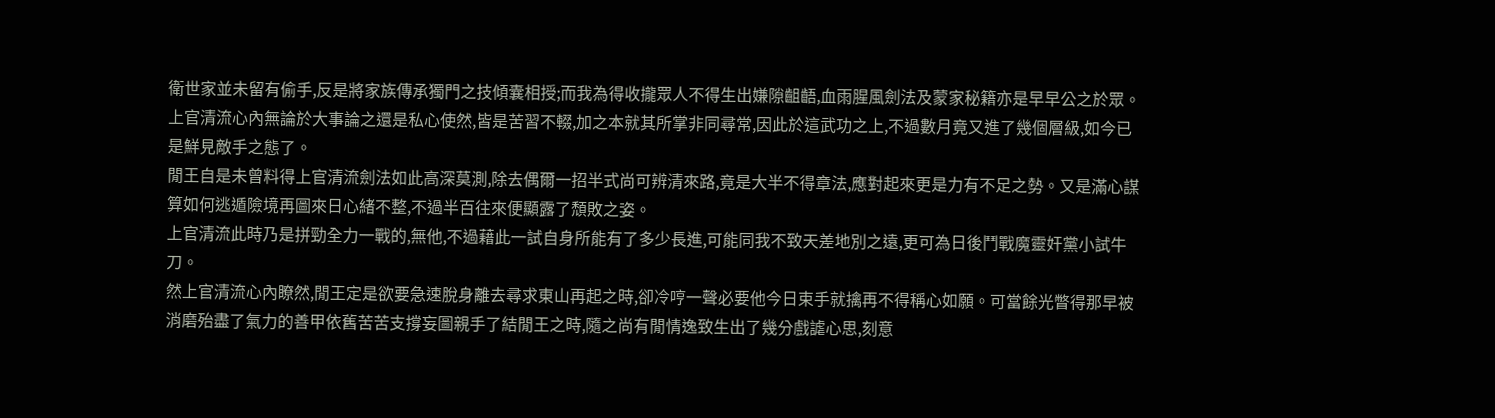衛世家並未留有偷手,反是將家族傳承獨門之技傾囊相授;而我為得收攏眾人不得生出嫌隙齟齬,血雨腥風劍法及蒙家秘籍亦是早早公之於眾。上官清流心內無論於大事論之還是私心使然,皆是苦習不輟,加之本就其所掌非同尋常,因此於這武功之上,不過數月竟又進了幾個層級,如今已是鮮見敵手之態了。
閒王自是未曾料得上官清流劍法如此高深莫測,除去偶爾一招半式尚可辨清來路,竟是大半不得章法,應對起來更是力有不足之勢。又是滿心謀算如何逃遁險境再圖來日心緒不整,不過半百往來便顯露了頹敗之姿。
上官清流此時乃是拼勁全力一戰的,無他,不過藉此一試自身所能有了多少長進,可能同我不致天差地別之遠,更可為日後鬥戰魔靈奸黨小試牛刀。
然上官清流心內瞭然,閒王定是欲要急速脫身離去尋求東山再起之時,卻冷哼一聲必要他今日束手就擒再不得稱心如願。可當餘光瞥得那早被消磨殆盡了氣力的善甲依舊苦苦支撐妄圖親手了結閒王之時,隨之尚有閒情逸致生出了幾分戲謔心思,刻意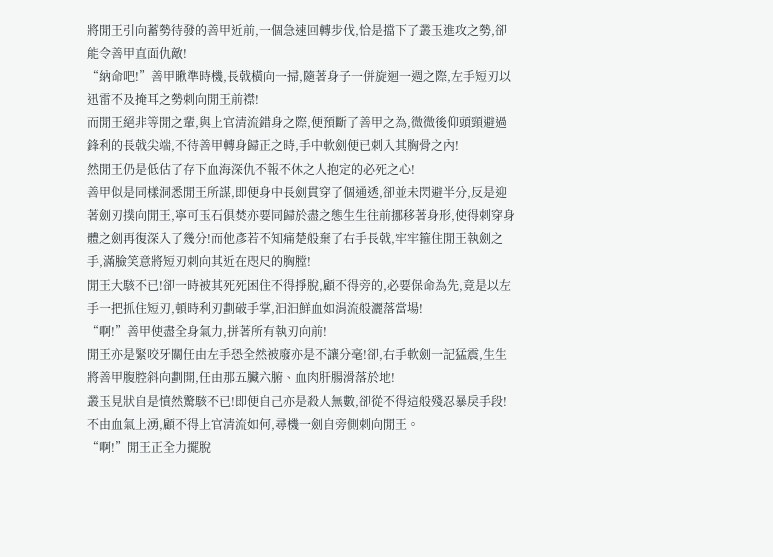將閒王引向蓄勢待發的善甲近前,一個急速回轉步伐,恰是擋下了叢玉進攻之勢,卻能令善甲直面仇敵!
“納命吧!”善甲瞅準時機,長戟橫向一掃,隨著身子一併旋迴一週之際,左手短刃以迅雷不及掩耳之勢刺向閒王前襟!
而閒王絕非等閒之輩,與上官清流錯身之際,便預斷了善甲之為,微微後仰頭頸避過鋒利的長戟尖端,不待善甲轉身歸正之時,手中軟劍便已刺入其胸骨之內!
然閒王仍是低估了存下血海深仇不報不休之人抱定的必死之心!
善甲似是同樣洞悉閒王所謀,即便身中長劍貫穿了個通透,卻並未閃避半分,反是迎著劍刃撲向閒王,寧可玉石俱焚亦要同歸於盡之態生生往前挪移著身形,使得刺穿身體之劍再復深入了幾分!而他彥若不知痛楚般棄了右手長戟,牢牢箍住閒王執劍之手,滿臉笑意將短刃刺向其近在咫尺的胸膛!
閒王大駭不已!卻一時被其死死困住不得掙脫,顧不得旁的,必要保命為先,竟是以左手一把抓住短刃,頓時利刃劃破手掌,汩汩鮮血如涓流般灑落當場!
“啊!”善甲使盡全身氣力,拼著所有執刃向前!
閒王亦是緊咬牙關任由左手恐全然被廢亦是不讓分毫!卻,右手軟劍一記猛震,生生將善甲腹腔斜向劃開,任由那五臟六腑、血肉肝腸滑落於地!
叢玉見狀自是憤然驚駭不已!即便自己亦是殺人無數,卻從不得這般殘忍暴戾手段!不由血氣上湧,顧不得上官清流如何,尋機一劍自旁側刺向閒王。
“啊!”閒王正全力擺脫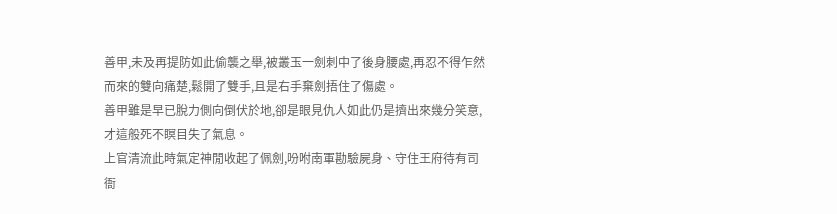善甲,未及再提防如此偷襲之舉,被叢玉一劍刺中了後身腰處,再忍不得乍然而來的雙向痛楚,鬆開了雙手,且是右手棄劍捂住了傷處。
善甲雖是早已脫力側向倒伏於地,卻是眼見仇人如此仍是擠出來幾分笑意,才這般死不瞑目失了氣息。
上官清流此時氣定神閒收起了佩劍,吩咐南軍勘驗屍身、守住王府待有司衙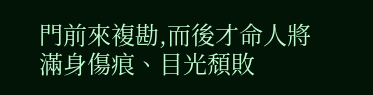門前來複勘,而後才命人將滿身傷痕、目光頹敗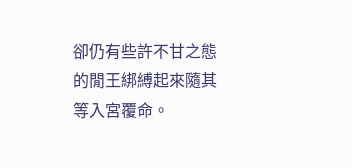卻仍有些許不甘之態的閒王綁縛起來隨其等入宮覆命。